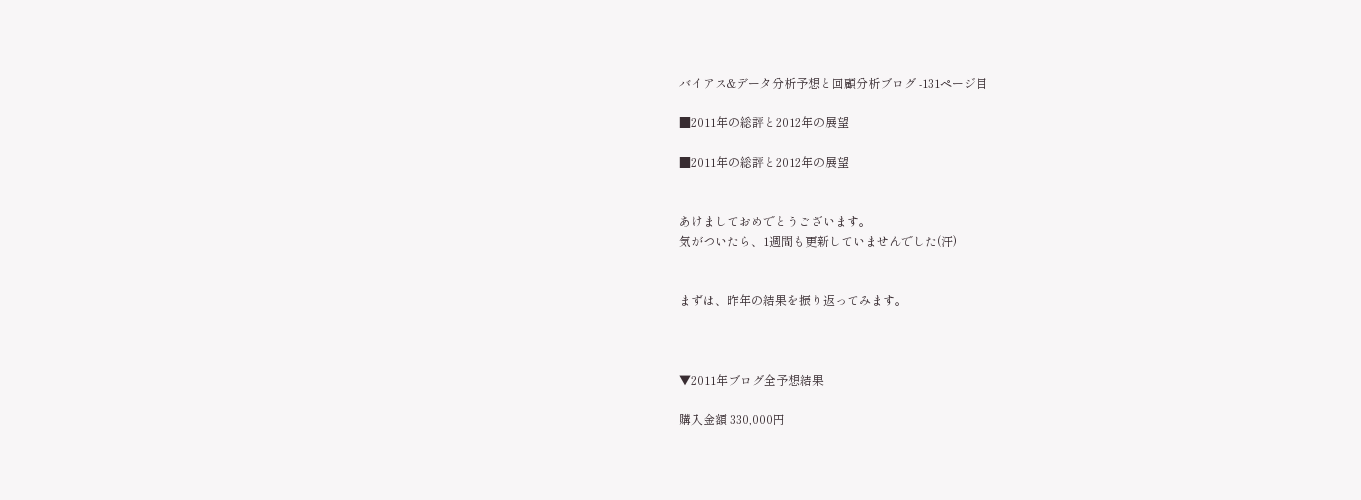バイアス&データ分析予想と回顧分析ブログ -131ページ目

■2011年の総評と2012年の展望

■2011年の総評と2012年の展望


あけましておめでとうございます。
気がついたら、1週間も更新していませんでした(汗)


まずは、昨年の結果を振り返ってみます。



▼2011年ブログ全予想結果

購入金額 330,000円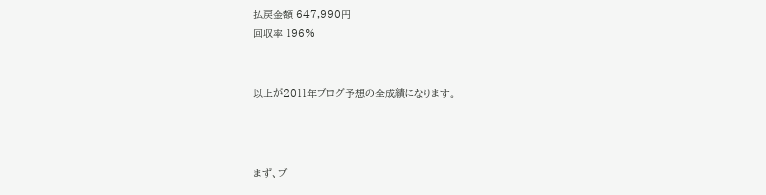払戻金額 647,990円
回収率 196%


以上が2011年ブログ予想の全成績になります。



まず、ブ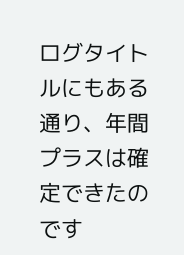ログタイトルにもある通り、年間プラスは確定できたのです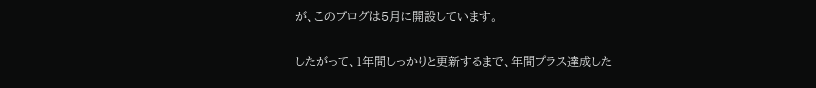が、このブログは5月に開設しています。


したがって、1年間しっかりと更新するまで、年間プラス達成した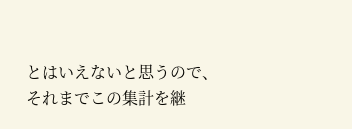とはいえないと思うので、それまでこの集計を継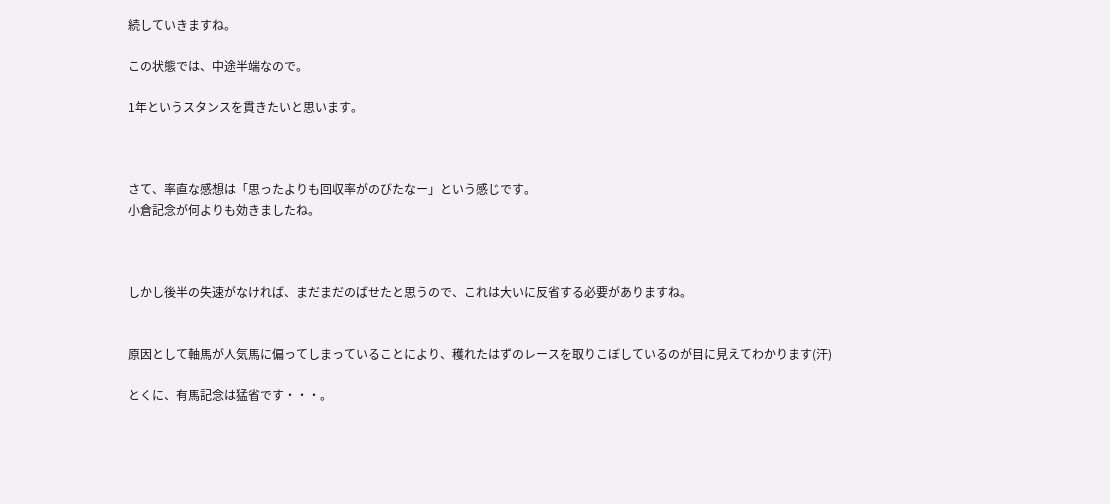続していきますね。

この状態では、中途半端なので。

1年というスタンスを貫きたいと思います。



さて、率直な感想は「思ったよりも回収率がのびたなー」という感じです。
小倉記念が何よりも効きましたね。



しかし後半の失速がなければ、まだまだのばせたと思うので、これは大いに反省する必要がありますね。


原因として軸馬が人気馬に偏ってしまっていることにより、穫れたはずのレースを取りこぼしているのが目に見えてわかります(汗)

とくに、有馬記念は猛省です・・・。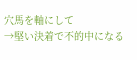穴馬を軸にして
→堅い決着で不的中になる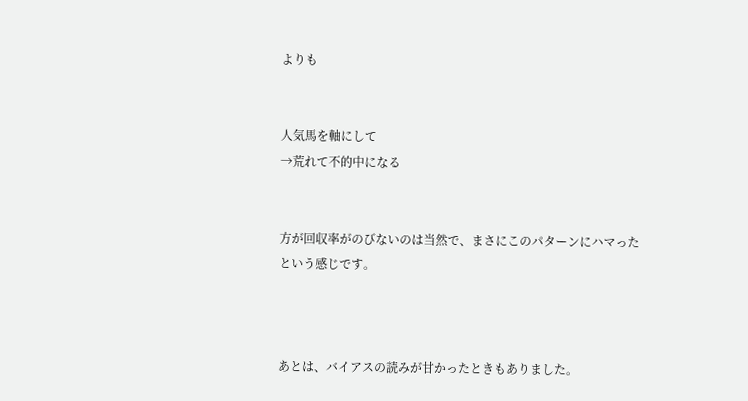よりも


人気馬を軸にして
→荒れて不的中になる


方が回収率がのびないのは当然で、まさにこのパターンにハマったという感じです。



あとは、バイアスの読みが甘かったときもありました。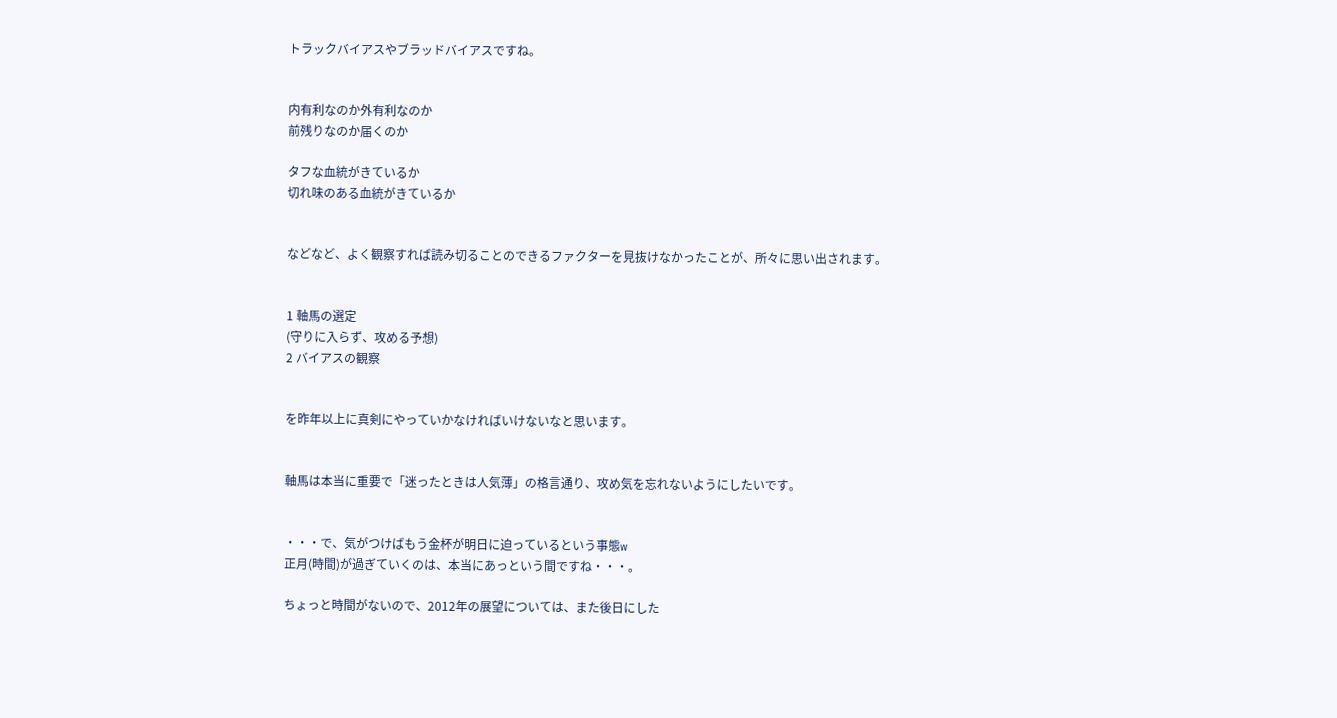トラックバイアスやブラッドバイアスですね。


内有利なのか外有利なのか
前残りなのか届くのか

タフな血統がきているか
切れ味のある血統がきているか


などなど、よく観察すれば読み切ることのできるファクターを見抜けなかったことが、所々に思い出されます。


1 軸馬の選定
(守りに入らず、攻める予想)
2 バイアスの観察


を昨年以上に真剣にやっていかなければいけないなと思います。


軸馬は本当に重要で「迷ったときは人気薄」の格言通り、攻め気を忘れないようにしたいです。


・・・で、気がつけばもう金杯が明日に迫っているという事態w
正月(時間)が過ぎていくのは、本当にあっという間ですね・・・。

ちょっと時間がないので、2012年の展望については、また後日にした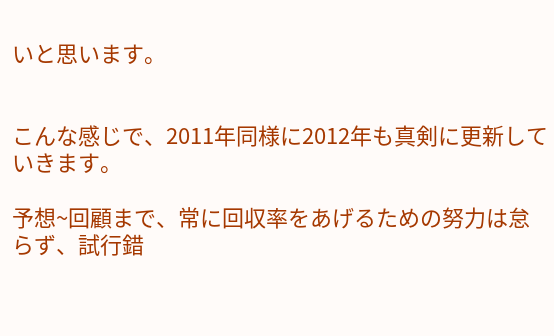いと思います。


こんな感じで、2011年同様に2012年も真剣に更新していきます。

予想~回顧まで、常に回収率をあげるための努力は怠らず、試行錯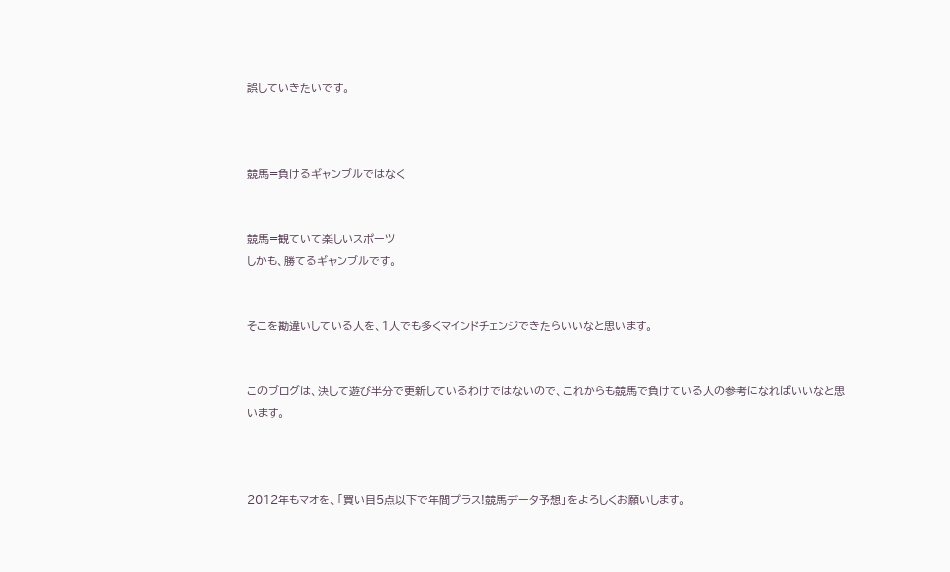誤していきたいです。



競馬=負けるギャンブルではなく


競馬=観ていて楽しいスポーツ
しかも、勝てるギャンブルです。


そこを勘違いしている人を、1人でも多くマインドチェンジできたらいいなと思います。


このブログは、決して遊び半分で更新しているわけではないので、これからも競馬で負けている人の参考になればいいなと思います。



2012年もマオを、「買い目5点以下で年間プラス!競馬データ予想」をよろしくお願いします。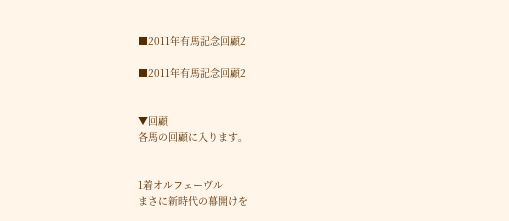■2011年有馬記念回顧2

■2011年有馬記念回顧2


▼回顧
各馬の回顧に入ります。


1着オルフェーヴル
まさに新時代の幕開けを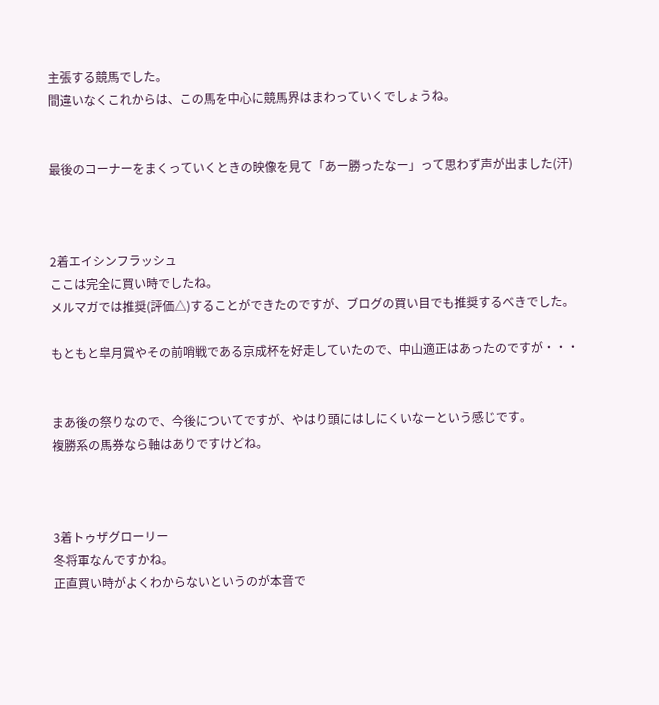主張する競馬でした。
間違いなくこれからは、この馬を中心に競馬界はまわっていくでしょうね。


最後のコーナーをまくっていくときの映像を見て「あー勝ったなー」って思わず声が出ました(汗)



2着エイシンフラッシュ
ここは完全に買い時でしたね。
メルマガでは推奨(評価△)することができたのですが、ブログの買い目でも推奨するべきでした。

もともと皐月賞やその前哨戦である京成杯を好走していたので、中山適正はあったのですが・・・


まあ後の祭りなので、今後についてですが、やはり頭にはしにくいなーという感じです。
複勝系の馬券なら軸はありですけどね。



3着トゥザグローリー
冬将軍なんですかね。
正直買い時がよくわからないというのが本音で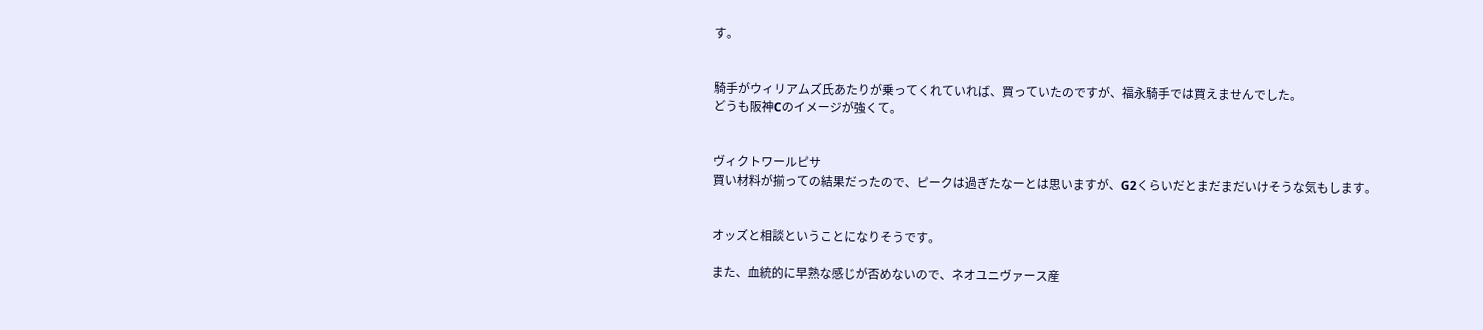す。


騎手がウィリアムズ氏あたりが乗ってくれていれば、買っていたのですが、福永騎手では買えませんでした。
どうも阪神Cのイメージが強くて。


ヴィクトワールピサ
買い材料が揃っての結果だったので、ピークは過ぎたなーとは思いますが、G2くらいだとまだまだいけそうな気もします。


オッズと相談ということになりそうです。

また、血統的に早熟な感じが否めないので、ネオユニヴァース産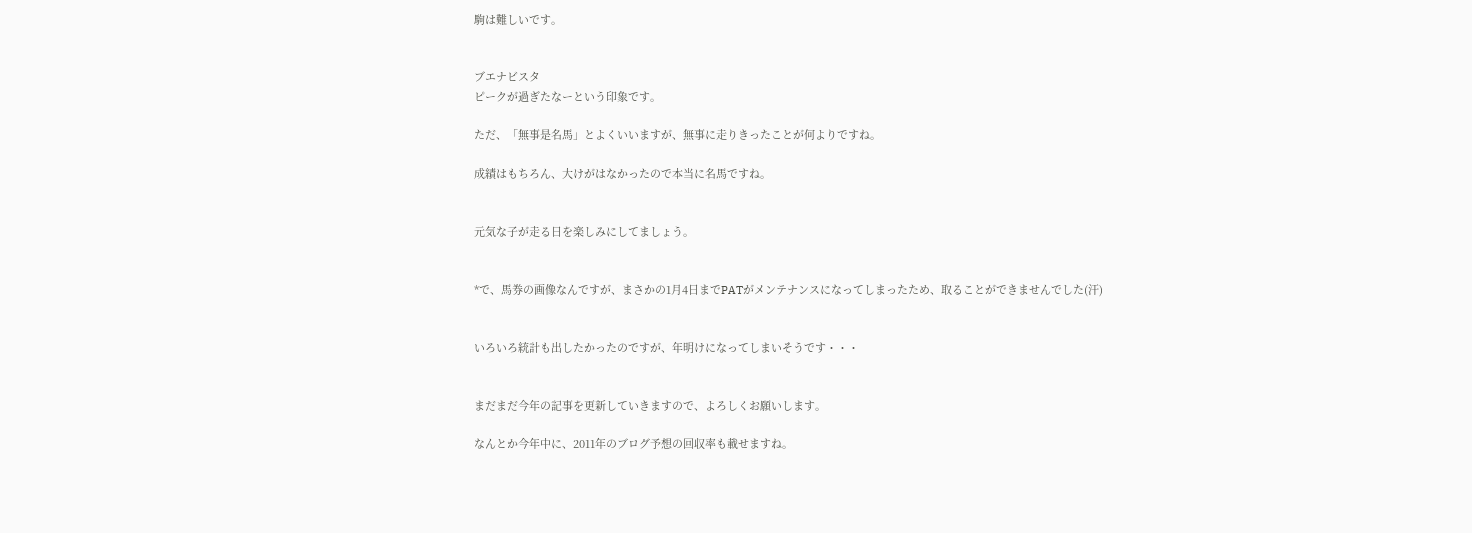駒は難しいです。


ブエナビスタ
ピークが過ぎたなーという印象です。

ただ、「無事是名馬」とよくいいますが、無事に走りきったことが何よりですね。

成績はもちろん、大けがはなかったので本当に名馬ですね。


元気な子が走る日を楽しみにしてましょう。


*で、馬券の画像なんですが、まさかの1月4日までPATがメンテナンスになってしまったため、取ることができませんでした(汗)


いろいろ統計も出したかったのですが、年明けになってしまいそうです・・・


まだまだ今年の記事を更新していきますので、よろしくお願いします。

なんとか今年中に、2011年のブログ予想の回収率も載せますね。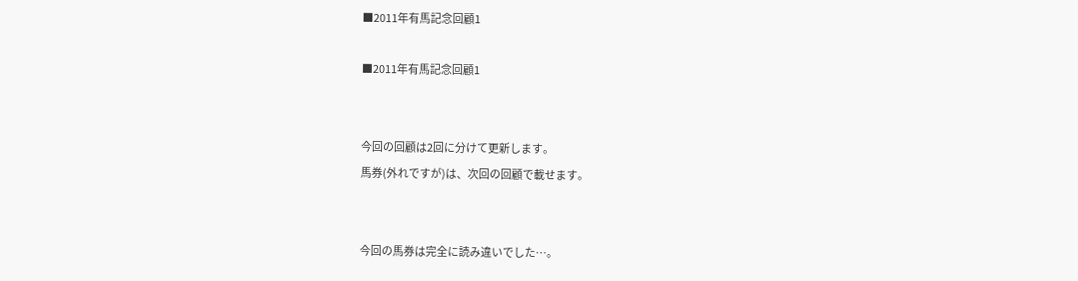■2011年有馬記念回顧1

■2011年有馬記念回顧1


今回の回顧は2回に分けて更新します。
馬券(外れですが)は、次回の回顧で載せます。


今回の馬券は完全に読み違いでした…。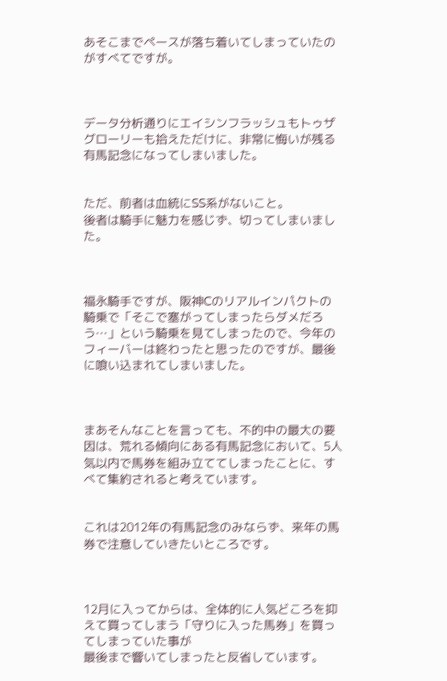あそこまでペースが落ち着いてしまっていたのがすべてですが。



データ分析通りにエイシンフラッシュもトゥザグローリーも拾えただけに、非常に悔いが残る有馬記念になってしまいました。


ただ、前者は血統にSS系がないこと。
後者は騎手に魅力を感じず、切ってしまいました。



福永騎手ですが、阪神Cのリアルインパクトの騎乗で「そこで塞がってしまったらダメだろう…」という騎乗を見てしまったので、今年のフィーバーは終わったと思ったのですが、最後に喰い込まれてしまいました。



まあそんなことを言っても、不的中の最大の要因は、荒れる傾向にある有馬記念において、5人気以内で馬券を組み立ててしまったことに、すべて集約されると考えています。


これは2012年の有馬記念のみならず、来年の馬券で注意していきたいところです。



12月に入ってからは、全体的に人気どころを抑えて買ってしまう「守りに入った馬券」を買ってしまっていた事が
最後まで響いてしまったと反省しています。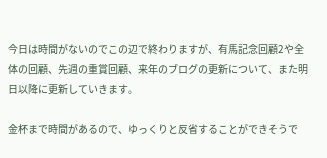今日は時間がないのでこの辺で終わりますが、有馬記念回顧2や全体の回顧、先週の重賞回顧、来年のブログの更新について、また明日以降に更新していきます。

金杯まで時間があるので、ゆっくりと反省することができそうで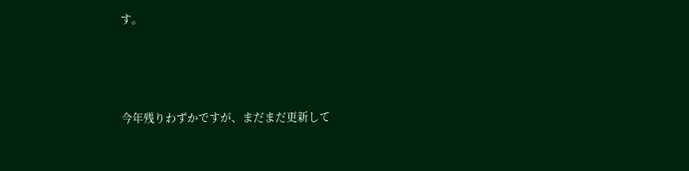す。



今年残りわずかですが、まだまだ更新して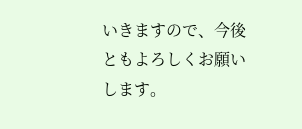いきますので、今後ともよろしくお願いします。